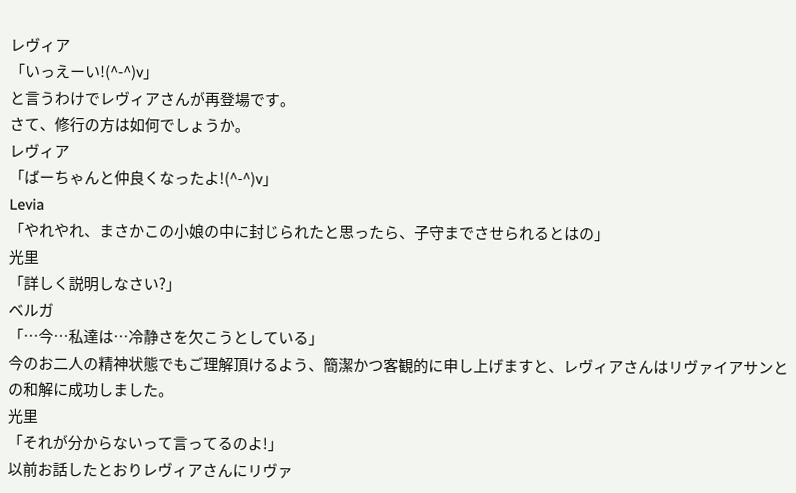レヴィア
「いっえーい!(^-^)v」
と言うわけでレヴィアさんが再登場です。
さて、修行の方は如何でしょうか。
レヴィア
「ばーちゃんと仲良くなったよ!(^-^)v」
Levia
「やれやれ、まさかこの小娘の中に封じられたと思ったら、子守までさせられるとはの」
光里
「詳しく説明しなさい?」
ベルガ
「…今…私達は…冷静さを欠こうとしている」
今のお二人の精神状態でもご理解頂けるよう、簡潔かつ客観的に申し上げますと、レヴィアさんはリヴァイアサンとの和解に成功しました。
光里
「それが分からないって言ってるのよ!」
以前お話したとおりレヴィアさんにリヴァ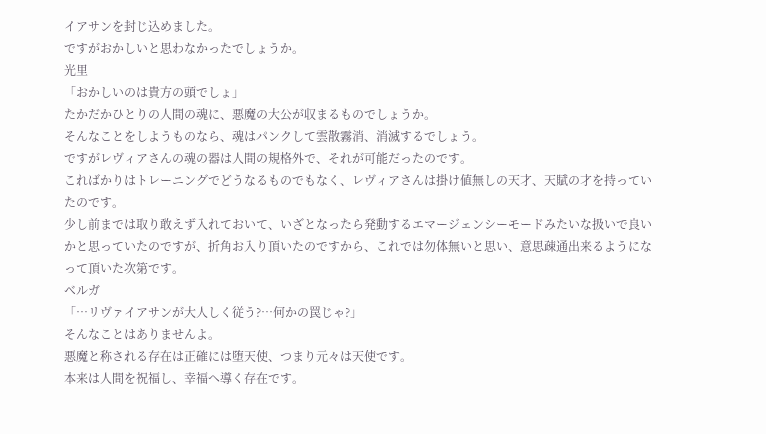イアサンを封じ込めました。
ですがおかしいと思わなかったでしょうか。
光里
「おかしいのは貴方の頭でしょ」
たかだかひとりの人間の魂に、悪魔の大公が収まるものでしょうか。
そんなことをしようものなら、魂はパンクして雲散霧消、消滅するでしょう。
ですがレヴィアさんの魂の器は人間の規格外で、それが可能だったのです。
こればかりはトレーニングでどうなるものでもなく、レヴィアさんは掛け値無しの天才、天賦の才を持っていたのです。
少し前までは取り敢えず入れておいて、いざとなったら発動するエマージェンシーモードみたいな扱いで良いかと思っていたのですが、折角お入り頂いたのですから、これでは勿体無いと思い、意思疎通出来るようになって頂いた次第です。
ベルガ
「⋯リヴァイアサンが大人しく従う?⋯何かの罠じゃ?」
そんなことはありませんよ。
悪魔と称される存在は正確には堕天使、つまり元々は天使です。
本来は人間を祝福し、幸福へ導く存在です。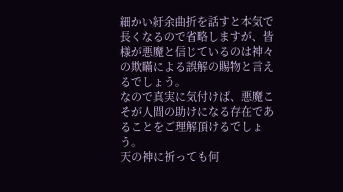細かい紆余曲折を話すと本気で長くなるので省略しますが、皆様が悪魔と信じているのは神々の欺瞞による誤解の賜物と言えるでしょう。
なので真実に気付けば、悪魔こそが人間の助けになる存在であることをご理解頂けるでしょう。
天の神に祈っても何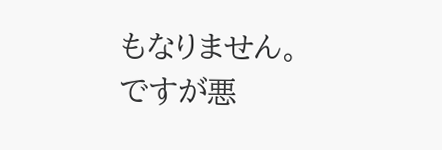もなりません。
ですが悪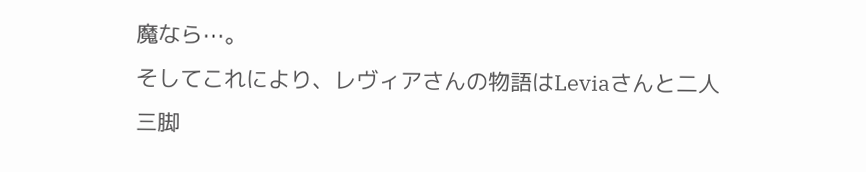魔なら⋯。
そしてこれにより、レヴィアさんの物語はLeviaさんと二人三脚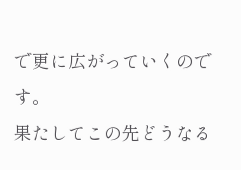で更に広がっていくのです。
果たしてこの先どうなる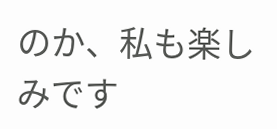のか、私も楽しみです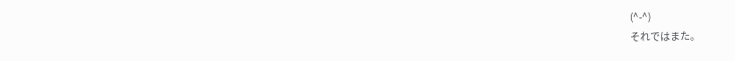(^-^)
それではまた。